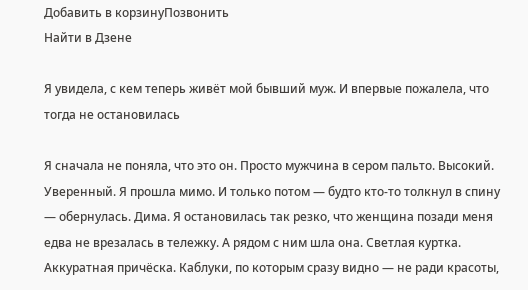Добавить в корзинуПозвонить
Найти в Дзене

Я увидела, с кем теперь живёт мой бывший муж. И впервые пожалела, что тогда не остановилась

Я сначала не поняла, что это он. Просто мужчина в сером пальто. Высокий. Уверенный. Я прошла мимо. И только потом — будто кто-то толкнул в спину — обернулась. Дима. Я остановилась так резко, что женщина позади меня едва не врезалась в тележку. А рядом с ним шла она. Светлая куртка. Аккуратная причёска. Каблуки, по которым сразу видно — не ради красоты,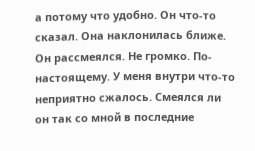а потому что удобно. Он что-то сказал. Она наклонилась ближе. Он рассмеялся. Не громко. По-настоящему. У меня внутри что-то неприятно сжалось. Смеялся ли он так со мной в последние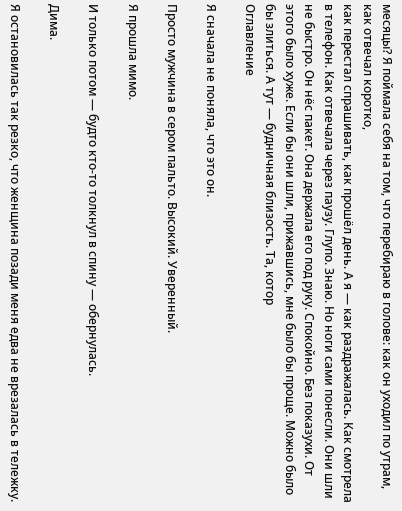месяцы? Я поймала себя на том, что перебираю в голове: как он уходил по утрам,
как отвечал коротко,
как перестал спрашивать, как прошёл день. А я — как раздражалась. Как смотрела в телефон. Как отвечала через паузу. Глупо. Знаю. Но ноги сами понесли. Они шли не быстро. Он нёс пакет. Она держала его под руку. Спокойно. Без показухи. От этого было хуже. Если бы они шли, прижавшись, мне было бы проще. Можно было бы злиться. А тут — будничная близость. Та, котор
Оглавление

Я сначала не поняла, что это он.

Просто мужчина в сером пальто. Высокий. Уверенный.

Я прошла мимо.

И только потом — будто кто-то толкнул в спину — обернулась.

Дима.

Я остановилась так резко, что женщина позади меня едва не врезалась в тележку.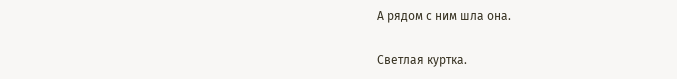А рядом с ним шла она.

Светлая куртка.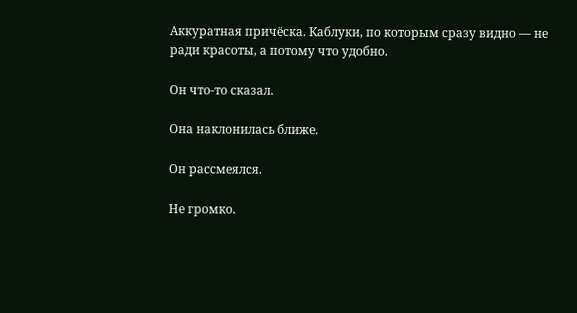Аккуратная причёска. Каблуки, по которым сразу видно — не ради красоты, а потому что удобно.

Он что-то сказал.

Она наклонилась ближе.

Он рассмеялся.

Не громко.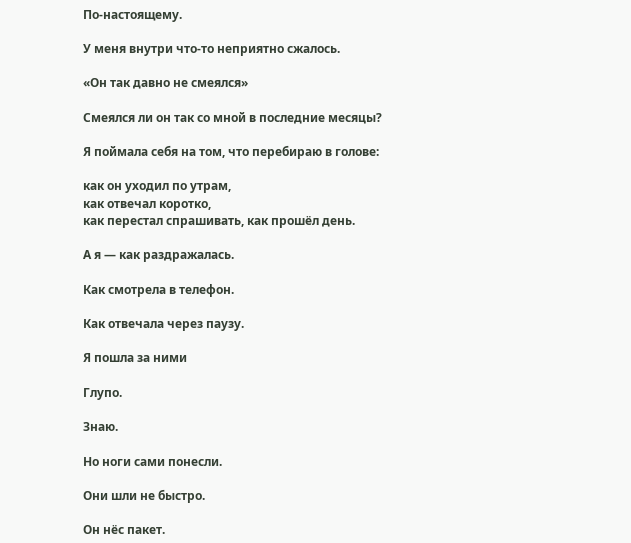По-настоящему.

У меня внутри что-то неприятно сжалось.

«Он так давно не смеялся»

Смеялся ли он так со мной в последние месяцы?

Я поймала себя на том, что перебираю в голове:

как он уходил по утрам,
как отвечал коротко,
как перестал спрашивать, как прошёл день.

А я — как раздражалась.

Как смотрела в телефон.

Как отвечала через паузу.

Я пошла за ними

Глупо.

Знаю.

Но ноги сами понесли.

Они шли не быстро.

Он нёс пакет.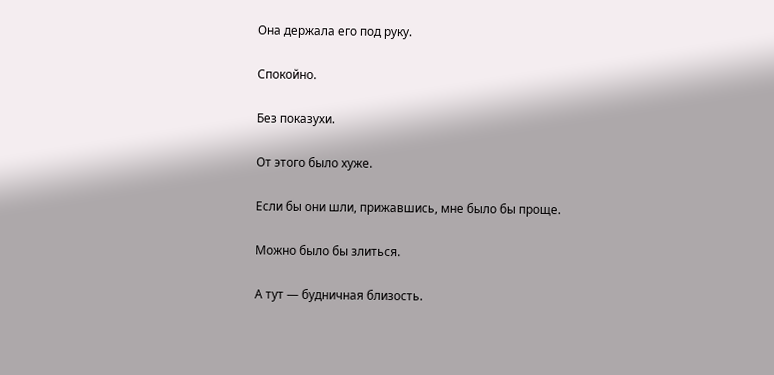Она держала его под руку.

Спокойно.

Без показухи.

От этого было хуже.

Если бы они шли, прижавшись, мне было бы проще.

Можно было бы злиться.

А тут — будничная близость.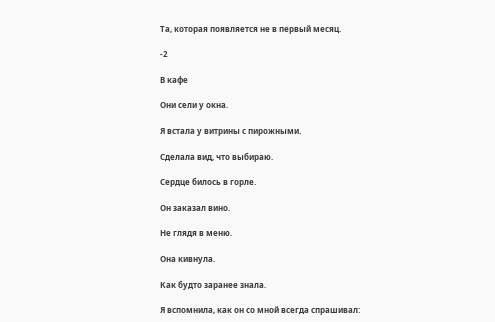Та, которая появляется не в первый месяц.

-2

В кафе

Они сели у окна.

Я встала у витрины с пирожными.

Сделала вид, что выбираю.

Сердце билось в горле.

Он заказал вино.

Не глядя в меню.

Она кивнула.

Как будто заранее знала.

Я вспомнила, как он со мной всегда спрашивал: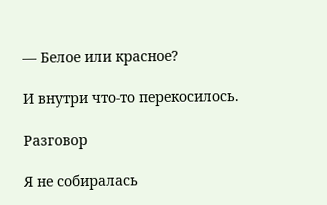— Белое или красное?

И внутри что-то перекосилось.

Разговор

Я не собиралась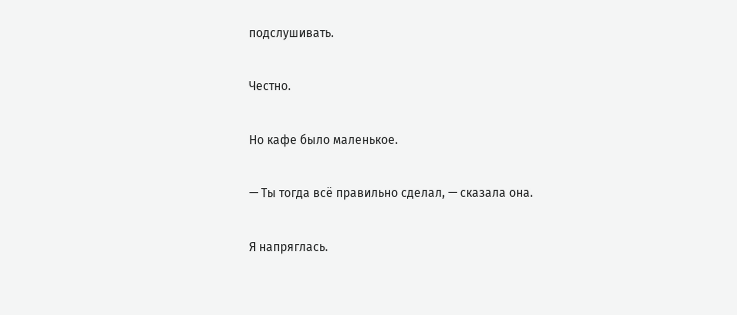подслушивать.

Честно.

Но кафе было маленькое.

— Ты тогда всё правильно сделал, — сказала она.

Я напряглась.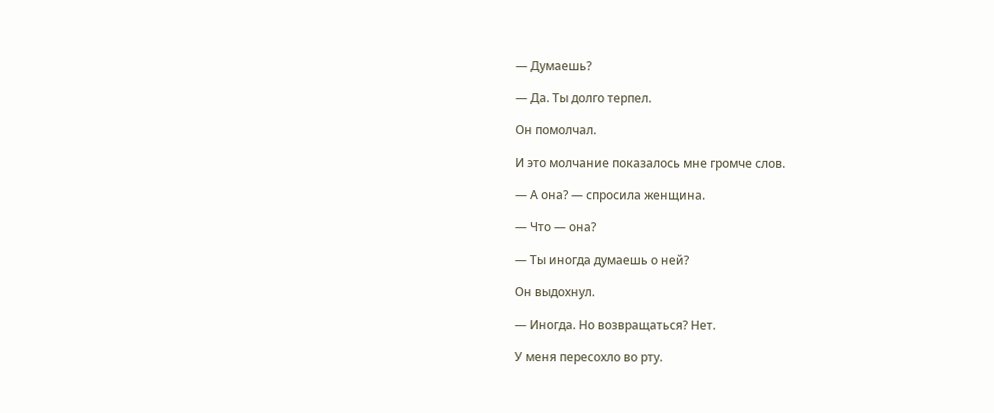— Думаешь?

— Да. Ты долго терпел.

Он помолчал.

И это молчание показалось мне громче слов.

— А она? — спросила женщина.

— Что — она?

— Ты иногда думаешь о ней?

Он выдохнул.

— Иногда. Но возвращаться? Нет.

У меня пересохло во рту.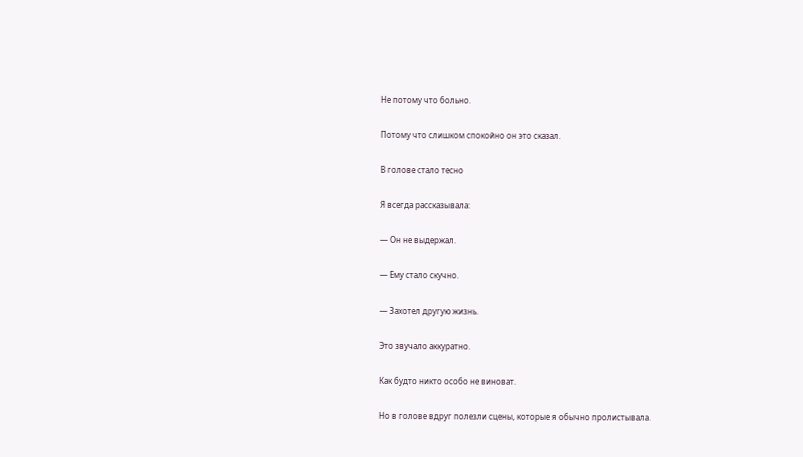Не потому что больно.

Потому что слишком спокойно он это сказал.

В голове стало тесно

Я всегда рассказывала:

— Он не выдержал.

— Ему стало скучно.

— Захотел другую жизнь.

Это звучало аккуратно.

Как будто никто особо не виноват.

Но в голове вдруг полезли сцены, которые я обычно пролистывала.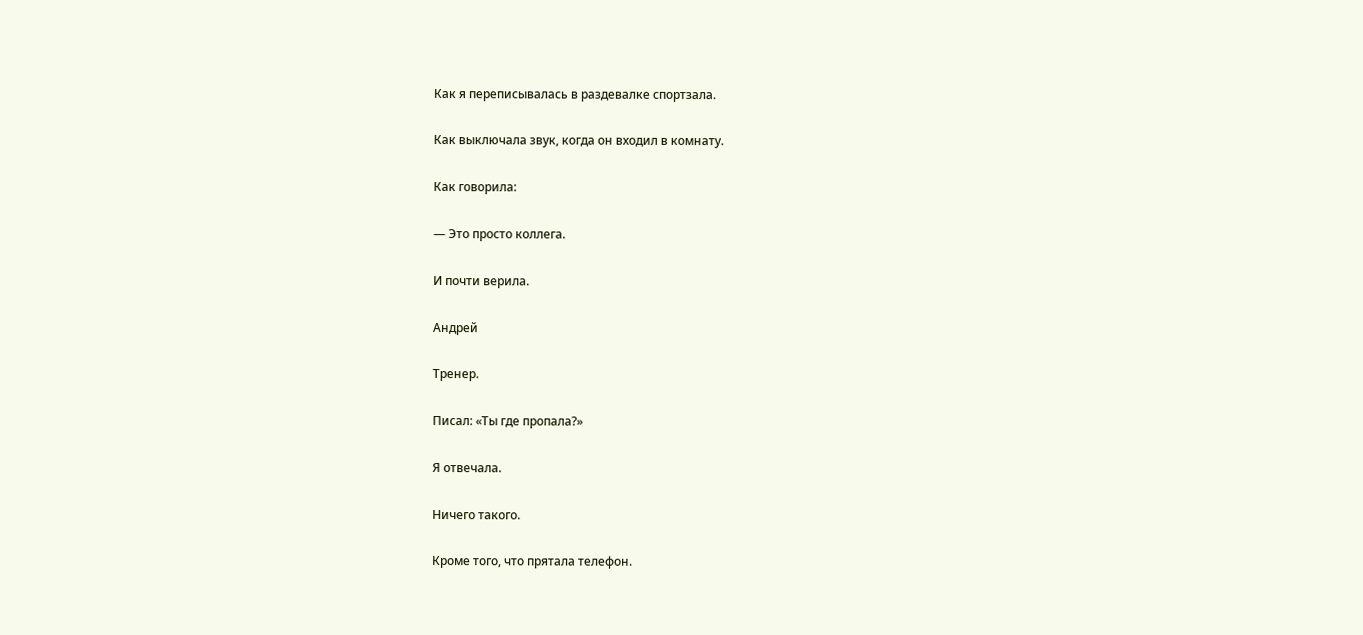Как я переписывалась в раздевалке спортзала.

Как выключала звук, когда он входил в комнату.

Как говорила:

— Это просто коллега.

И почти верила.

Андрей

Тренер.

Писал: «Ты где пропала?»

Я отвечала.

Ничего такого.

Кроме того, что прятала телефон.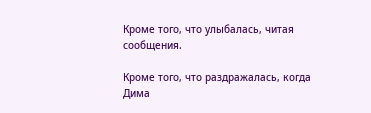Кроме того, что улыбалась, читая сообщения.

Кроме того, что раздражалась, когда Дима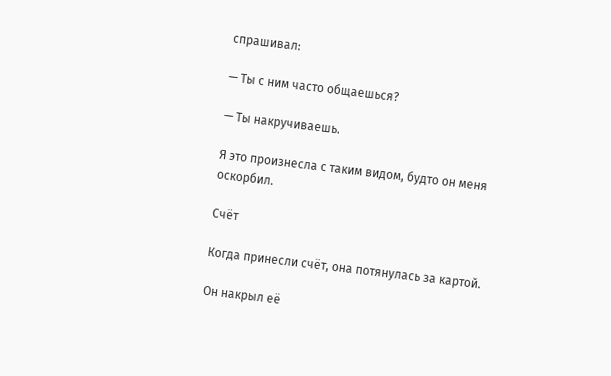спрашивал:

— Ты с ним часто общаешься?

— Ты накручиваешь.

Я это произнесла с таким видом, будто он меня оскорбил.

Счёт

Когда принесли счёт, она потянулась за картой.

Он накрыл её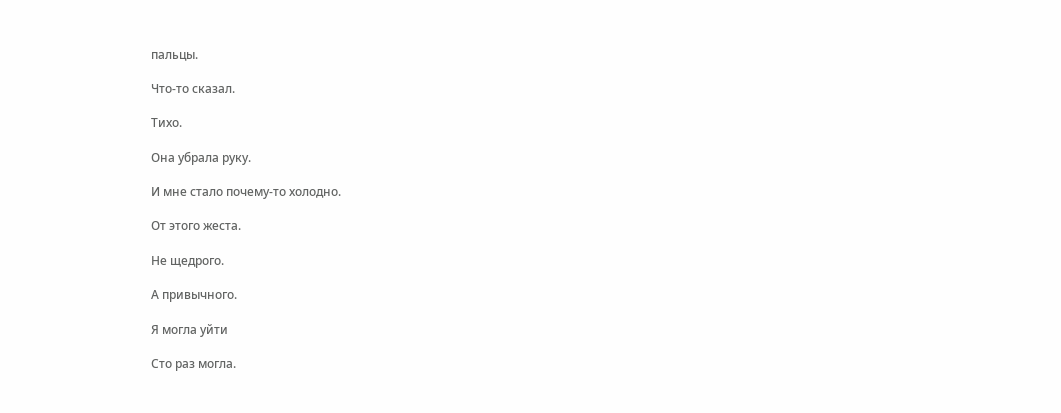пальцы.

Что-то сказал.

Тихо.

Она убрала руку.

И мне стало почему-то холодно.

От этого жеста.

Не щедрого.

А привычного.

Я могла уйти

Сто раз могла.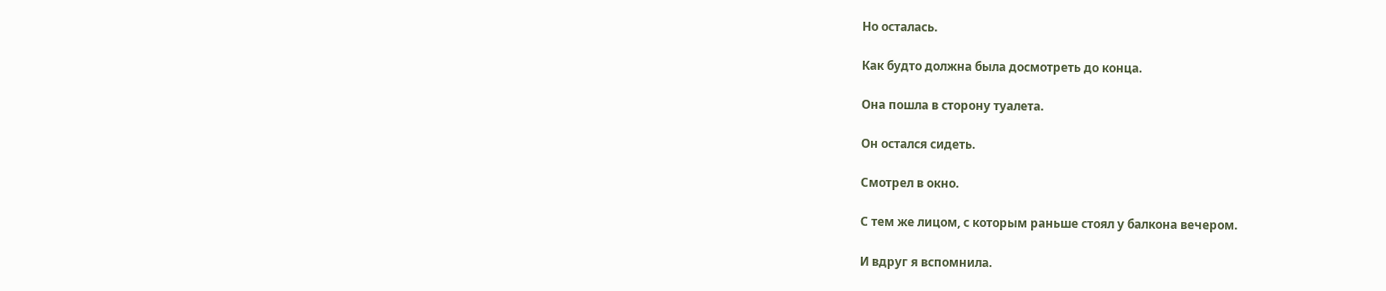Но осталась.

Как будто должна была досмотреть до конца.

Она пошла в сторону туалета.

Он остался сидеть.

Смотрел в окно.

С тем же лицом, с которым раньше стоял у балкона вечером.

И вдруг я вспомнила.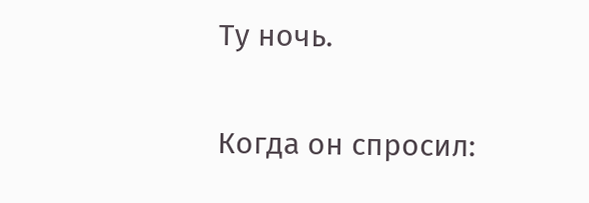Ту ночь.

Когда он спросил: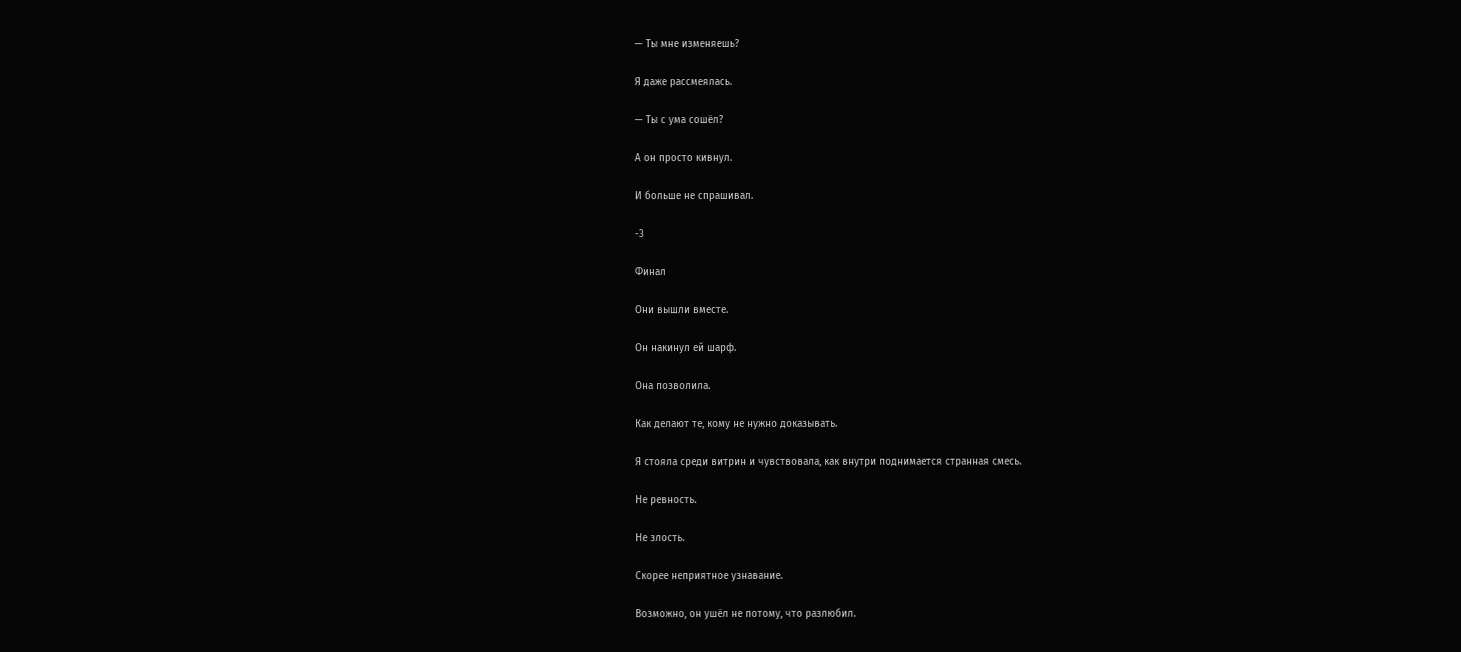— Ты мне изменяешь?

Я даже рассмеялась.

— Ты с ума сошёл?

А он просто кивнул.

И больше не спрашивал.

-3

Финал

Они вышли вместе.

Он накинул ей шарф.

Она позволила.

Как делают те, кому не нужно доказывать.

Я стояла среди витрин и чувствовала, как внутри поднимается странная смесь.

Не ревность.

Не злость.

Скорее неприятное узнавание.

Возможно, он ушёл не потому, что разлюбил.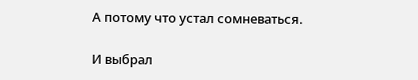А потому что устал сомневаться.

И выбрал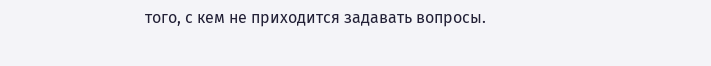того, с кем не приходится задавать вопросы.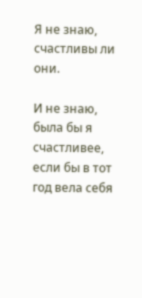Я не знаю, счастливы ли они.

И не знаю, была бы я счастливее, если бы в тот год вела себя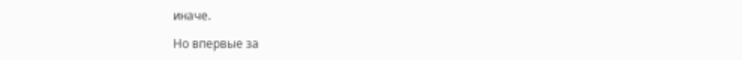иначе.

Но впервые за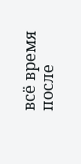всё время после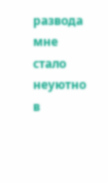развода мне стало неуютно в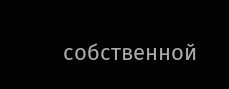собственной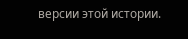версии этой истории.